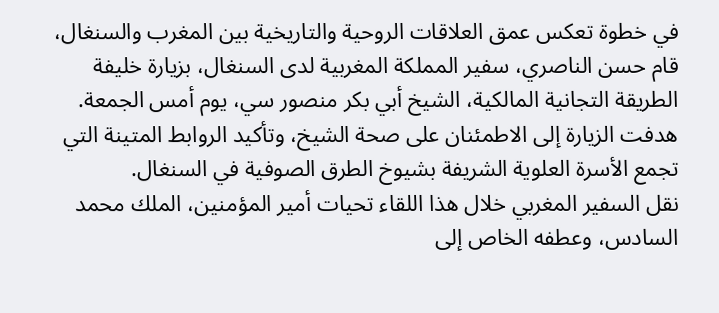في خطوة تعكس عمق العلاقات الروحية والتاريخية بين المغرب والسنغال، قام حسن الناصري، سفير المملكة المغربية لدى السنغال، بزيارة خليفة الطريقة التجانية المالكية، الشيخ أبي بكر منصور سي، يوم أمس الجمعة. هدفت الزيارة إلى الاطمئنان على صحة الشيخ، وتأكيد الروابط المتينة التي تجمع الأسرة العلوية الشريفة بشيوخ الطرق الصوفية في السنغال.
نقل السفير المغربي خلال هذا اللقاء تحيات أمير المؤمنين، الملك محمد السادس، وعطفه الخاص إلى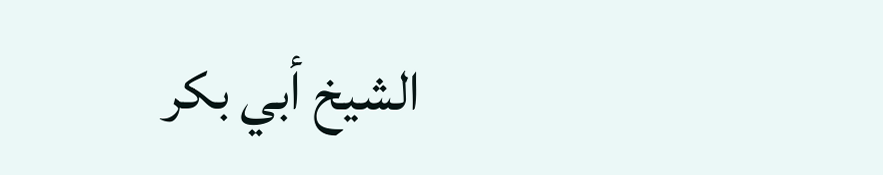الشيخ أبي بكر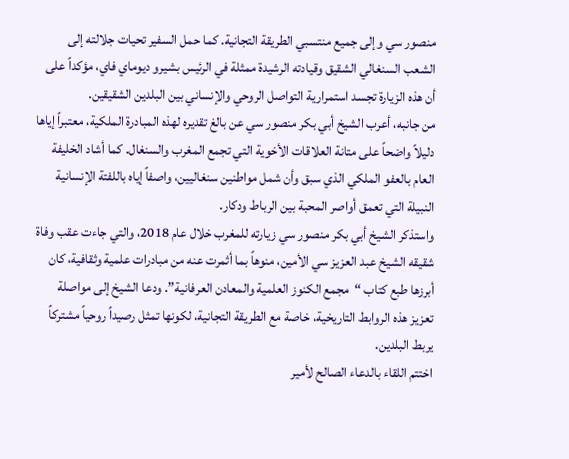منصور سي وإلى جميع منتسبي الطريقة التجانية. كما حمل السفير تحيات جلالته إلى الشعب السنغالي الشقيق وقيادته الرشيدة ممثلة في الرئيس بشيرو ديوماي فاي، مؤكداً على أن هذه الزيارة تجسد استمرارية التواصل الروحي والإنساني بين البلدين الشقيقين.
من جانبه، أعرب الشيخ أبي بكر منصور سي عن بالغ تقديره لهذه المبادرة الملكية، معتبراً إياها دليلاً واضحاً على متانة العلاقات الأخوية التي تجمع المغرب والسنغال. كما أشاد الخليفة العام بالعفو الملكي الذي سبق وأن شمل مواطنين سنغاليين، واصفاً إياه باللفتة الإنسانية النبيلة التي تعمق أواصر المحبة بين الرباط ودكار.
واستذكر الشيخ أبي بكر منصور سي زيارته للمغرب خلال عام 2018، والتي جاءت عقب وفاة شقيقه الشيخ عبد العزيز سي الأمين، منوهاً بما أثمرت عنه من مبادرات علمية وثقافية، كان أبرزها طبع كتاب “مجمع الكنوز العلمية والمعادن العرفانية”. ودعا الشيخ إلى مواصلة تعزيز هذه الروابط التاريخية، خاصة مع الطريقة التجانية، لكونها تمثل رصيداً روحياً مشتركاً يربط البلدين.
اختتم اللقاء بالدعاء الصالح لأمير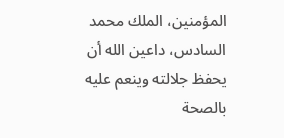المؤمنين، الملك محمد السادس، داعين الله أن يحفظ جلالته وينعم عليه بالصحة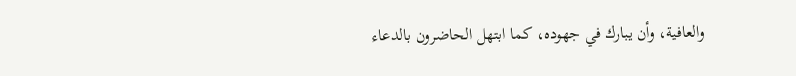والعافية، وأن يبارك في جهوده، كما ابتهل الحاضرون بالدعاء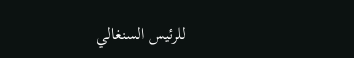للرئيس السنغالي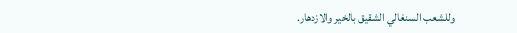وللشعب السنغالي الشقيق بالخير والازدهار.